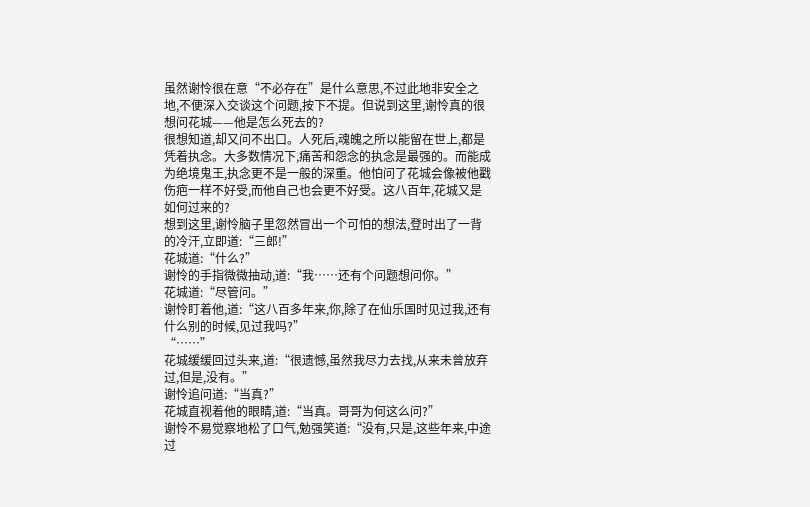虽然谢怜很在意“不必存在”是什么意思,不过此地非安全之地,不便深入交谈这个问题,按下不提。但说到这里,谢怜真的很想问花城——他是怎么死去的?
很想知道,却又问不出口。人死后,魂魄之所以能留在世上,都是凭着执念。大多数情况下,痛苦和怨念的执念是最强的。而能成为绝境鬼王,执念更不是一般的深重。他怕问了花城会像被他戳伤疤一样不好受,而他自己也会更不好受。这八百年,花城又是如何过来的?
想到这里,谢怜脑子里忽然冒出一个可怕的想法,登时出了一背的冷汗,立即道:“三郎!”
花城道:“什么?”
谢怜的手指微微抽动,道:“我……还有个问题想问你。”
花城道:“尽管问。”
谢怜盯着他,道:“这八百多年来,你,除了在仙乐国时见过我,还有什么别的时候,见过我吗?”
“……”
花城缓缓回过头来,道:“很遗憾,虽然我尽力去找,从来未曾放弃过,但是,没有。”
谢怜追问道:“当真?”
花城直视着他的眼睛,道:“当真。哥哥为何这么问?”
谢怜不易觉察地松了口气,勉强笑道:“没有,只是,这些年来,中途过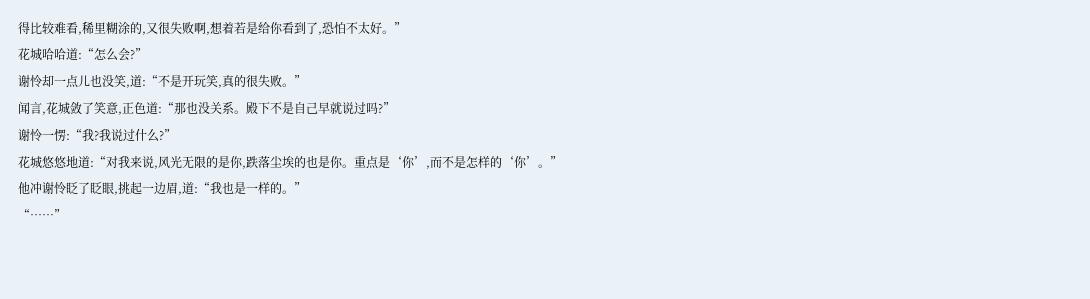得比较难看,稀里糊涂的,又很失败啊,想着若是给你看到了,恐怕不太好。”
花城哈哈道:“怎么会?”
谢怜却一点儿也没笑,道:“不是开玩笑,真的很失败。”
闻言,花城敛了笑意,正色道:“那也没关系。殿下不是自己早就说过吗?”
谢怜一愣:“我?我说过什么?”
花城悠悠地道:“对我来说,风光无限的是你,跌落尘埃的也是你。重点是‘你’,而不是怎样的‘你’。”
他冲谢怜眨了眨眼,挑起一边眉,道:“我也是一样的。”
“……”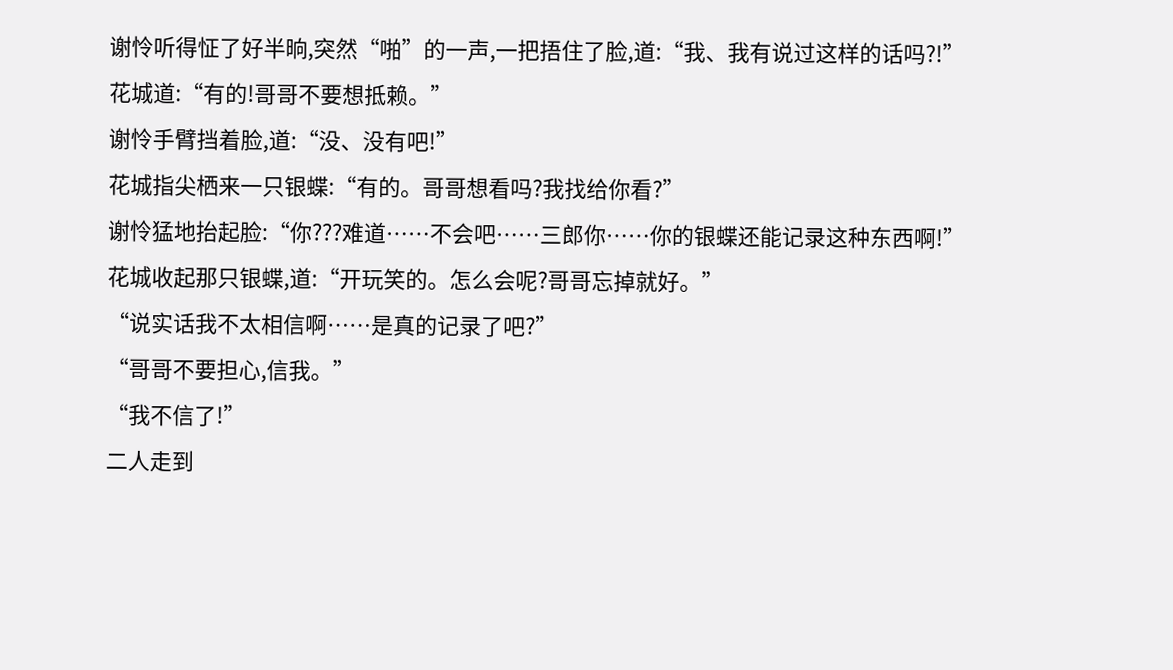谢怜听得怔了好半晌,突然“啪”的一声,一把捂住了脸,道:“我、我有说过这样的话吗?!”
花城道:“有的!哥哥不要想抵赖。”
谢怜手臂挡着脸,道:“没、没有吧!”
花城指尖栖来一只银蝶:“有的。哥哥想看吗?我找给你看?”
谢怜猛地抬起脸:“你???难道……不会吧……三郎你……你的银蝶还能记录这种东西啊!”
花城收起那只银蝶,道:“开玩笑的。怎么会呢?哥哥忘掉就好。”
“说实话我不太相信啊……是真的记录了吧?”
“哥哥不要担心,信我。”
“我不信了!”
二人走到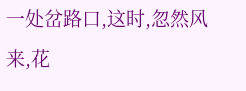一处岔路口,这时,忽然风来,花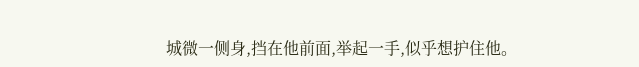城微一侧身,挡在他前面,举起一手,似乎想护住他。